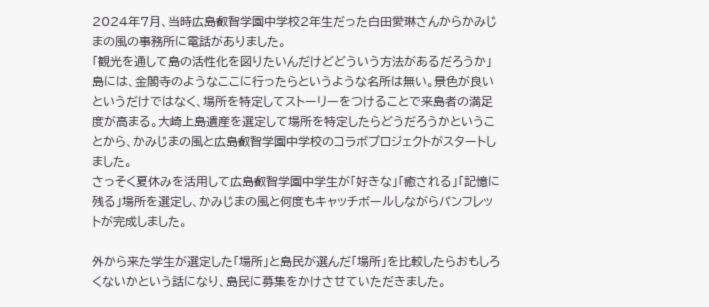2024年7月、当時広島叡智学園中学校2年生だった白田愛琳さんからかみじまの風の事務所に電話がありました。
「観光を通して島の活性化を図りたいんだけどどういう方法があるだろうか」
島には、金閣寺のようなここに行ったらというような名所は無い。景色が良いというだけではなく、場所を特定してストーリーをつけることで来島者の満足度が高まる。大崎上島遺産を選定して場所を特定したらどうだろうかということから、かみじまの風と広島叡智学園中学校のコラボプロジェクトがスタートしました。
さっそく夏休みを活用して広島叡智学園中学生が「好きな」「癒される」「記憶に残る」場所を選定し、かみじまの風と何度もキャッチボールしながらパンフレットが完成しました。

外から来た学生が選定した「場所」と島民が選んだ「場所」を比較したらおもしろくないかという話になり、島民に募集をかけさせていただきました。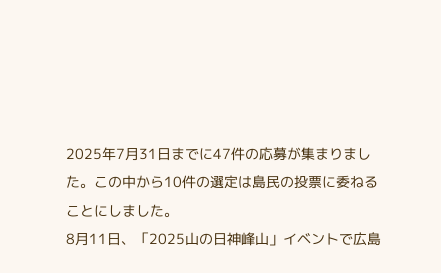2025年7月31日までに47件の応募が集まりました。この中から10件の選定は島民の投票に委ねることにしました。
8月11日、「2025山の日神峰山」イベントで広島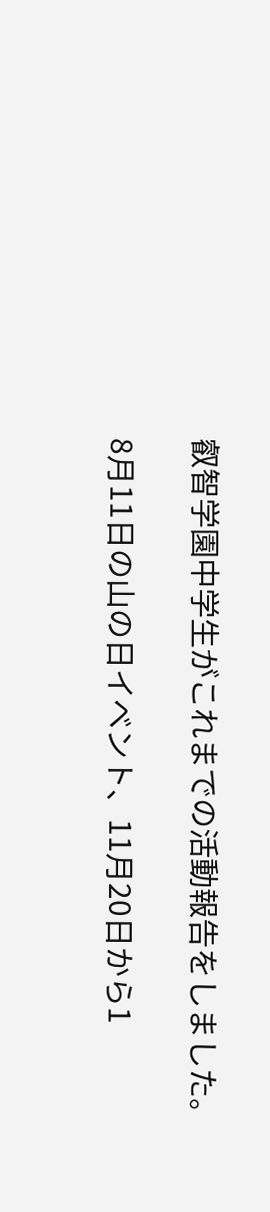叡智学園中学生がこれまでの活動報告をしました。

8月11日の山の日イベント、11月20日から1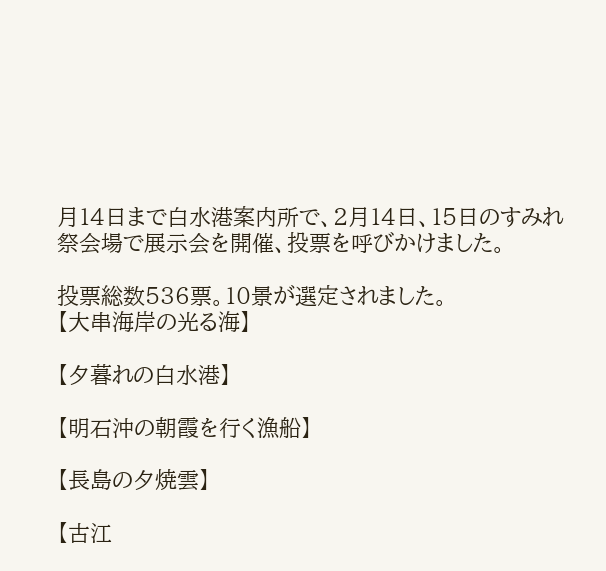月14日まで白水港案内所で、2月14日、15日のすみれ祭会場で展示会を開催、投票を呼びかけました。

投票総数536票。10景が選定されました。
【大串海岸の光る海】

【夕暮れの白水港】

【明石沖の朝霞を行く漁船】

【長島の夕焼雲】

【古江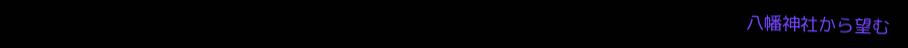八幡神社から望む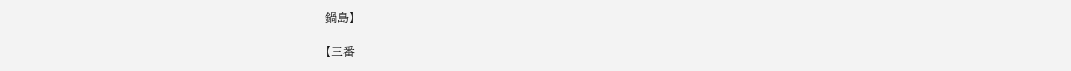鍋島】

【三番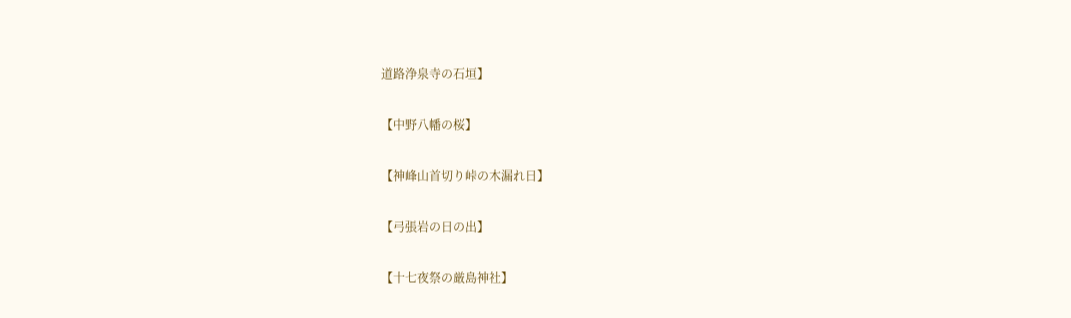道路浄泉寺の石垣】

【中野八幡の桜】

【神峰山首切り峠の木漏れ日】

【弓張岩の日の出】

【十七夜祭の厳島神社】